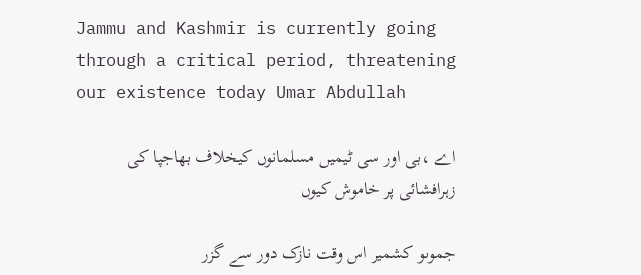Jammu and Kashmir is currently going through a critical period, threatening our existence today Umar Abdullah

اے ،بی اور سی ٹیمیں مسلمانوں کیخلاف بھاجپا کی زہرافشائی پر خاموش کیوں

جموںو کشمیر اس وقت نازک دور سے گزر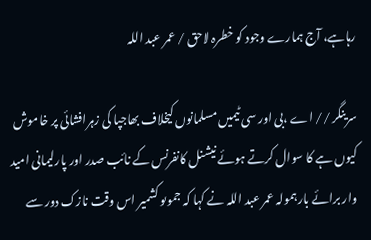رہاہے، آج ہمارے وجود کو خطرہ لاحق / عمر عبد اللہ

سرینگر // اے ،بی اور سی ٹیمیں مسلمانوں کیخلاف بھاجپا کی زہرافشائی پر خاموش کیوں ہے کا سوال کرتے ہوئے نیشنل کانفرنس کے نائب صدر اور پارلیمانی امید وار برائے بارہمولہ عمر عبد اللہ نے کہا کہ جموںو کشمیر اس وقت نازک دور سے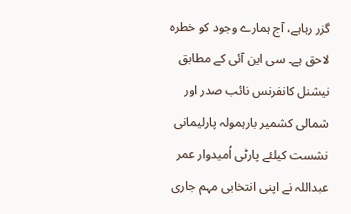گزر رہاہے، آج ہمارے وجود کو خطرہ لاحق ہے۔ سی این آئی کے مطابق نیشنل کانفرنس نائب صدر اور شمالی کشمیر بارہمولہ پارلیمانی نشست کیلئے پارٹی اُمیدوار عمر عبداللہ نے اپنی انتخابی مہم جاری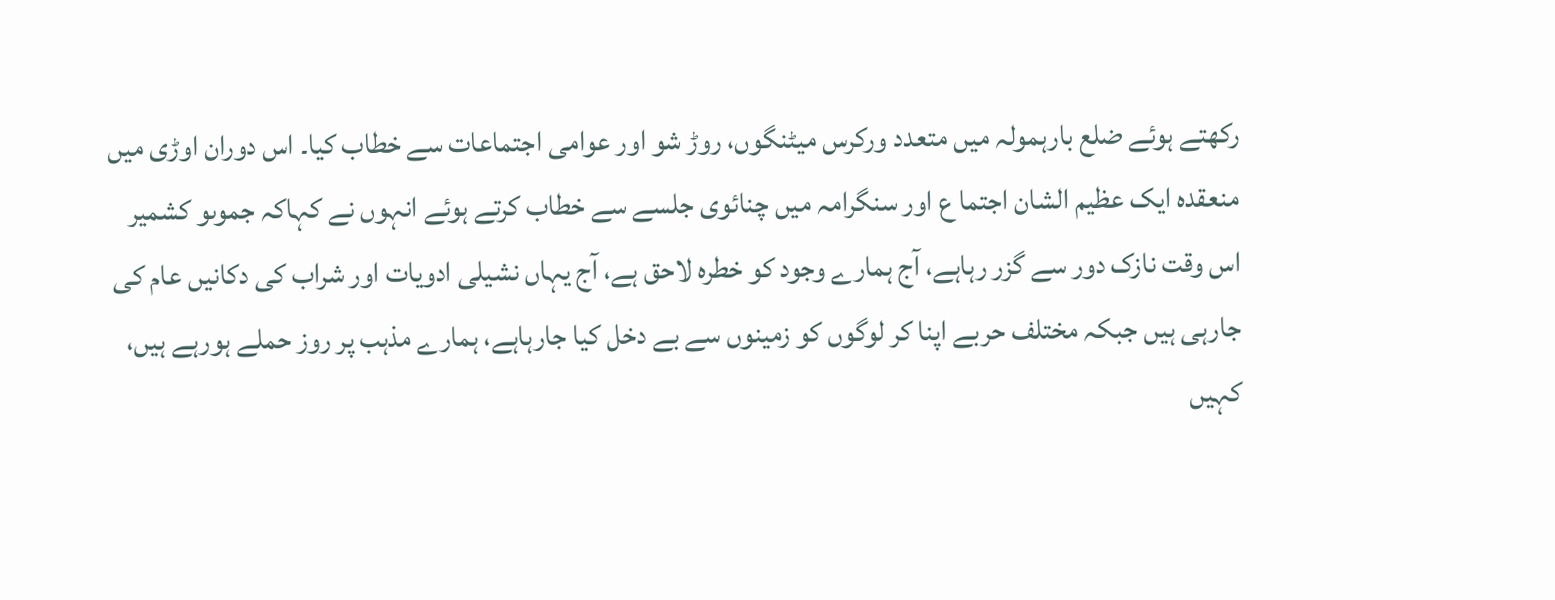رکھتے ہوئے ضلع بارہمولہ میں متعدد ورکرس میٹنگوں، روڑ شو اور عوامی اجتماعات سے خطاب کیا۔ اس دوران اوڑی میں منعقدہ ایک عظیم الشان اجتما ع اور سنگرامہ میں چنائوی جلسے سے خطاب کرتے ہوئے انہوں نے کہاکہ جموںو کشمیر اس وقت نازک دور سے گزر رہاہے، آج ہمارے وجود کو خطرہ لاحق ہے، آج یہاں نشیلی ادویات اور شراب کی دکانیں عام کی جارہی ہیں جبکہ مختلف حربے اپنا کر لوگوں کو زمینوں سے بے دخل کیا جارہاہے، ہمارے مذہب پر روز حملے ہورہے ہیں، کہیں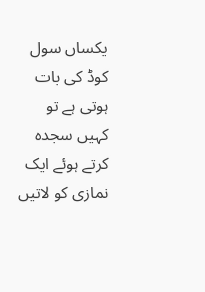یکساں سول کوڈ کی بات ہوتی ہے تو کہیں سجدہ کرتے ہوئے ایک نمازی کو لاتیں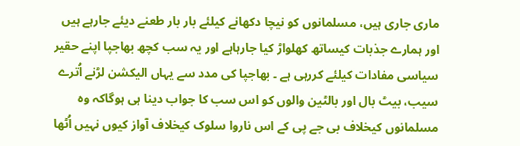ماری جاری ہیں، مسلمانوں کو نیچا دکھانے کیلئے بار بار طعنے دیئے جارہے ہیں اور ہمارے جذبات کیساتھ کھلواڑ کیا جارہاہے اور یہ سب کچھ بھاجپا اپنے حقیر سیاسی مفادات کیلئے کررہی ہے ۔ بھاجپا کی مدد سے یہاں الیکشن لڑنے اُترے سیب، بیٹ بال اور بالٹین والوں کو اس سب کا جواب دینا ہی ہوگاکہ وہ مسلمانوں کیخلاف بی جے پی کے اس ناروا سلوک کیخلاف آواز کیوں نہیں اُٹھا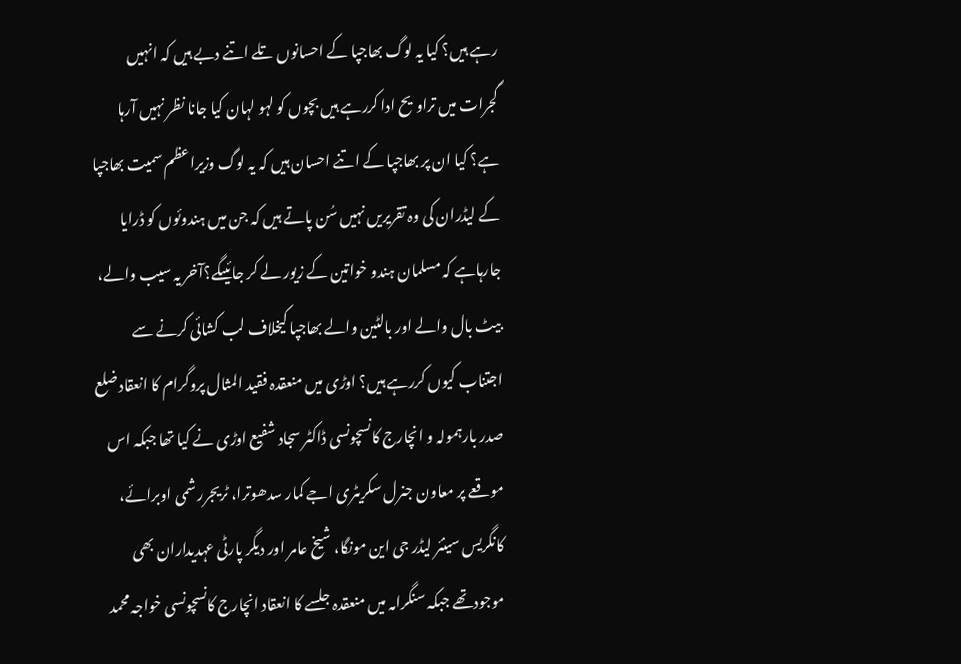رہے ہیں؟ کیا یہ لوگ بھاجپا کے احسانوں تلے اتنے دبے ہیں کہ انہیں گجرات میں تراویح ادا کررہے ہیں بچوں کو لہو لہان کیا جانا نظر نہیں آرہا ہے؟ کیا ان پر بھاجپا کے اتنے احسان ہیں کہ یہ لوگ وزیراعظم سمیت بھاجپا کے لیڈران کی وہ تقریریں نہیں سُن پاتے ہیں کہ جن میں ہندوئوں کو ڈرایا جارہاہے کہ مسلمان ہندو خواتین کے زیور لے کر جائیںگے؟آخر یہ سیب والے، بیٹ بال والے اور بالٹین والے بھاجپا کیخلاف لب کشائی کرنے سے اجتناب کیوں کررہے ہیں؟ اوڑی میں منعقدہ فقید المثال پروگرام کا انعقاد ضلع صدر بارہمولہ و انچارج کانسچونسی ڈاکٹر سجاد شفیع اوڑی نے کیا تھا جبکہ اس موقعے پر معاون جنرل سکریٹری اجے کمار سدھوترا، ٹریجرر شمی اوبرائے، کانگریس سینئر لیڈر جی این مونگا، شیخ عامر اور دیگر پارٹی عہدیداران بھی موجودتھے جبکہ سنگرامہ میں منعقدہ جلسے کا انعقاد انچارج کانسچونسی خواجہ محمد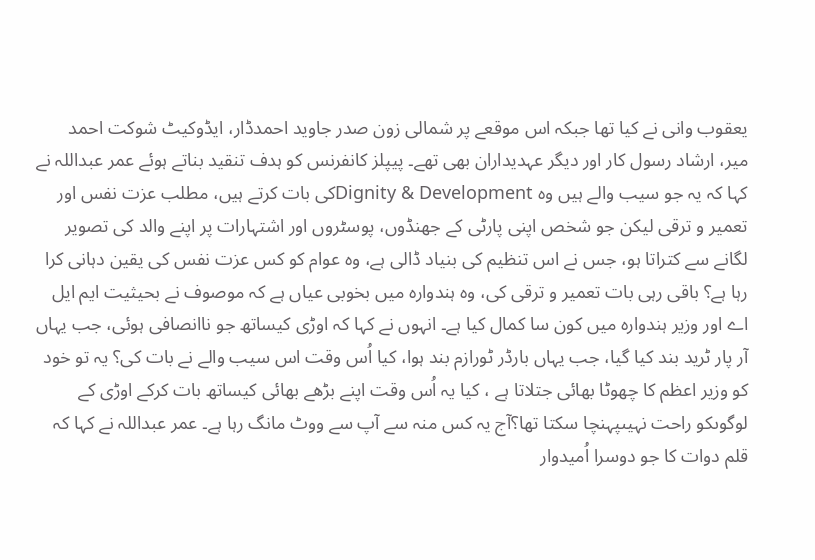یعقوب وانی نے کیا تھا جبکہ اس موقعے پر شمالی زون صدر جاوید احمدڈار، ایڈوکیٹ شوکت احمد میر، ارشاد رسول کار اور دیگر عہدیداران بھی تھے۔ پیپلز کانفرنس کو ہدف تنقید بناتے ہوئے عمر عبداللہ نے کہا کہ یہ جو سیب والے ہیں وہ Dignity & Developmentکی بات کرتے ہیں، مطلب عزت نفس اور تعمیر و ترقی لیکن جو شخص اپنی پارٹی کے جھنڈوں، پوسٹروں اور اشتہارات پر اپنے والد کی تصویر لگانے سے کتراتا ہو، جس نے اس تنظیم کی بنیاد ڈالی ہے، وہ عوام کو کس عزت نفس کی یقین دہانی کرا رہا ہے؟ باقی رہی بات تعمیر و ترقی کی، وہ ہندوارہ میں بخوبی عیاں ہے کہ موصوف نے بحیثیت ایم ایل اے اور وزیر ہندوارہ میں کون سا کمال کیا ہے۔ انہوں نے کہا کہ اوڑی کیساتھ جو ناانصافی ہوئی، جب یہاں آر پار ٹرید بند کیا گیا، جب یہاں بارڈر ٹورازم بند ہوا، کیا اُس وقت اس سیب والے نے بات کی؟ یہ تو خود کو وزیر اعظم کا چھوٹا بھائی جتلاتا ہے ، کیا یہ اُس وقت اپنے بڑھے بھائی کیساتھ بات کرکے اوڑی کے لوگوںکو راحت نہیںپہنچا سکتا تھا؟آج یہ کس منہ سے آپ سے ووٹ مانگ رہا ہے۔ عمر عبداللہ نے کہا کہ قلم دوات کا جو دوسرا اُمیدوار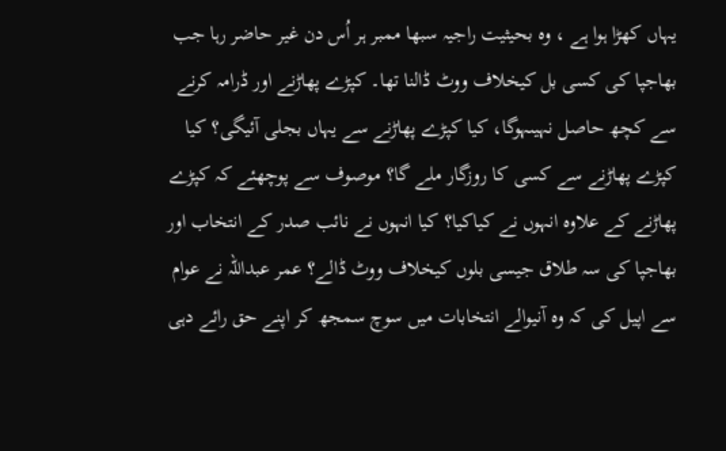یہاں کھڑا ہوا ہے ، وہ بحیثیت راجیہ سبھا ممبر ہر اُس دن غیر حاضر رہا جب بھاجپا کی کسی بل کیخلاف ووٹ ڈالنا تھا۔ کپڑے پھاڑنے اور ڈرامہ کرنے سے کچھ حاصل نہیںہوگا، کیا کپڑے پھاڑنے سے یہاں بجلی آئیگی؟ کیا کپڑے پھاڑنے سے کسی کا روزگار ملے گا؟ موصوف سے پوچھئے کہ کپڑے پھاڑنے کے علاوہ انہوں نے کیاکیا؟ کیا انہوں نے نائب صدر کے انتخاب اور بھاجپا کی سہ طلاق جیسی بلوں کیخلاف ووٹ ڈالے؟ عمر عبداللہ نے عوام سے اپیل کی کہ وہ آنیوالے انتخابات میں سوچ سمجھ کر اپنے حق رائے دہی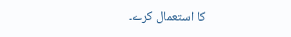کا استعمال کرے۔